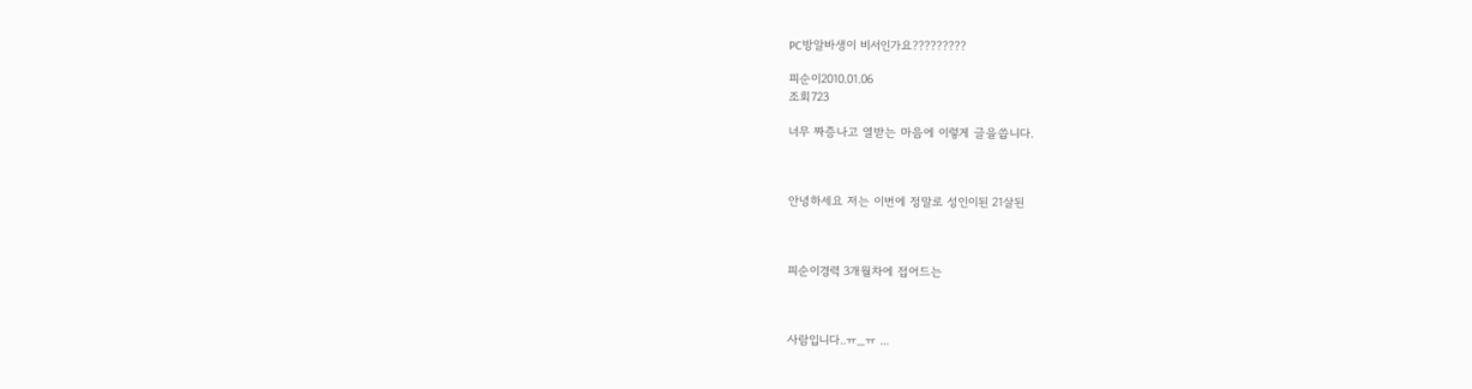PC방알바생이 비서인가요?????????

피순이2010.01.06
조회723

너무 짜증나고 열받는 마음에 이렇게 글을씁니다.



안녕하세요 저는 이번에 정말로 성인이된 21살된



피순이경력 3개월차에 접어드는



사람입니다..ㅠ_ㅠ ...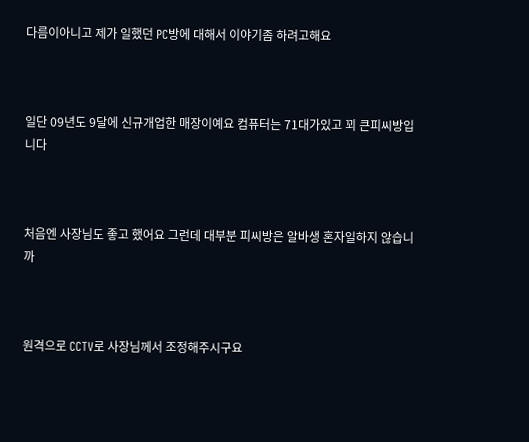다름이아니고 제가 일했던 PC방에 대해서 이야기좀 하려고해요



일단 09년도 9달에 신규개업한 매장이예요 컴퓨터는 71대가있고 꾀 큰피씨방입니다



처음엔 사장님도 좋고 했어요 그런데 대부분 피씨방은 알바생 혼자일하지 않습니까



원격으로 CCTV로 사장님께서 조정해주시구요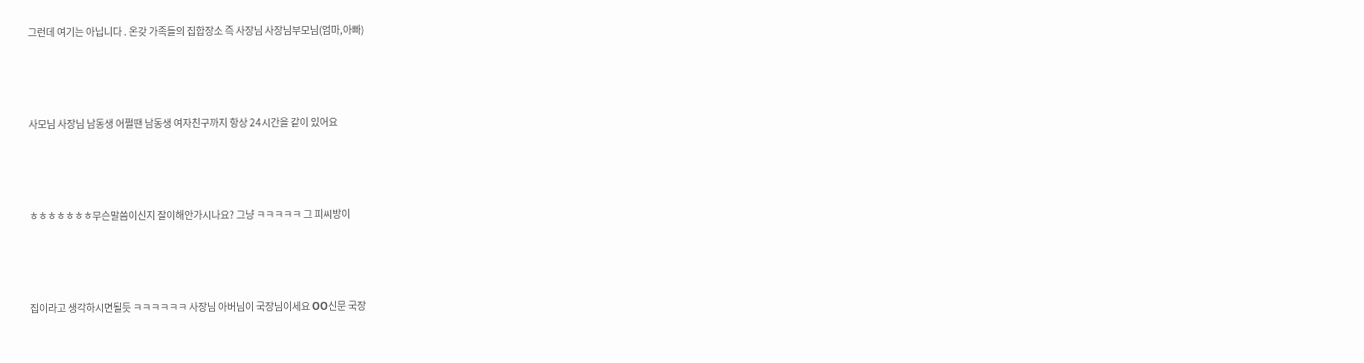그런데 여기는 아닙니다 . 온갖 가족들의 집합장소 즉 사장님 사장님부모님(엄마,아빠)



사모님 사장님 남동생 어쩔땐 남동생 여자친구까지 항상 24시간을 같이 있어요



ㅎㅎㅎㅎㅎㅎㅎ무슨말씀이신지 잘이해안가시나요? 그냥 ㅋㅋㅋㅋㅋ 그 피씨방이



집이라고 생각하시면될듯 ㅋㅋㅋㅋㅋㅋ 사장님 아버님이 국장님이세요 OO신문 국장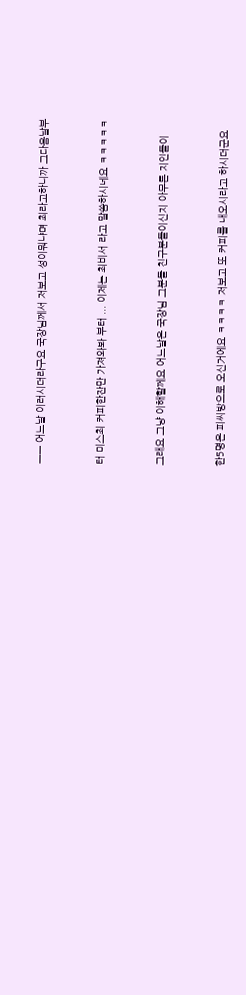ㅡㅡ 어느날 이러시더라구요 국장님께서 저보고 성이뭐냐며 최라고하니까 그다음날부



터 미스최 커피한잔만 가져와봐 부터 ... 이제는 최비서 라고 말씀하시네요 ㅋㅋㅋㅋㅋ



그래요 그냥 이해할께요 어느날은 국장님 그분들 친구분들이신지 아무튼 지인들이



한5명은 피씨방으로 오신거에요 ㅋㅋㅋㅋ 저보고 또 커피를 내오시라고 하시더군요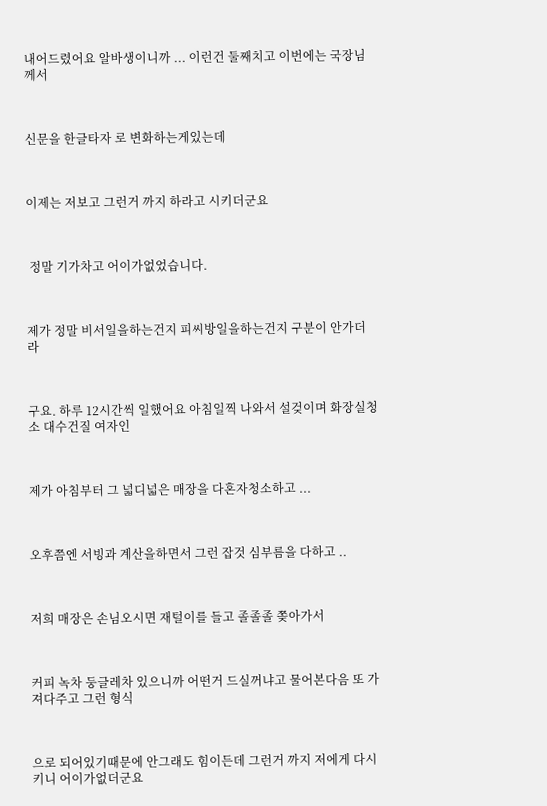내어드렸어요 알바생이니까 ... 이런건 둘째치고 이번에는 국장님께서



신문을 한글타자 로 변화하는게있는데



이제는 저보고 그런거 까지 하라고 시키더군요



 정말 기가차고 어이가없었습니다.



제가 정말 비서일을하는건지 피씨방일을하는건지 구분이 안가더라



구요. 하루 12시간씩 일했어요 아침일찍 나와서 설겆이며 화장실청소 대수건질 여자인



제가 아침부터 그 넓디넓은 매장을 다혼자청소하고 ...



오후쯤엔 서빙과 계산을하면서 그런 잡것 심부름을 다하고 ..



저희 매장은 손님오시면 재털이를 들고 졸졸졸 쫒아가서



커피 녹차 둥글레차 있으니까 어떤거 드실꺼냐고 물어본다음 또 가져다주고 그런 형식



으로 되어있기때문에 안그래도 힘이든데 그런거 까지 저에게 다시키니 어이가없더군요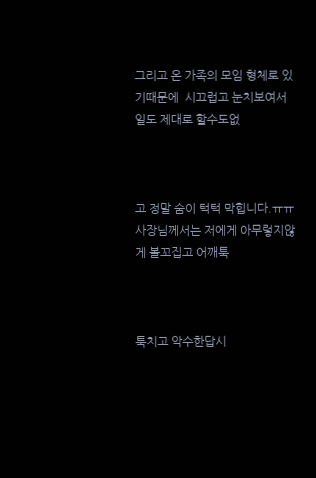그리고 온 가족의 모임 형체로 있기때문에  시끄럽고 눈치보여서 일도 제대로 할수도없



고 정말 숨이 턱턱 막힙니다.ㅠㅠ 사장님께서는 저에게 아무렇지않게 볼꼬집고 어깨툭



툭치고 악수한답시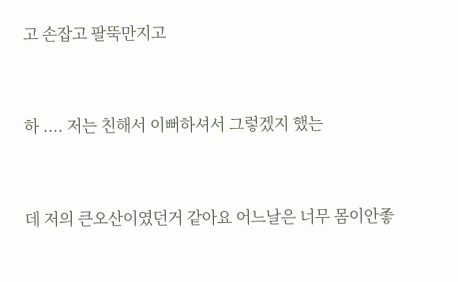고 손잡고 팔뚝만지고



하 .... 저는 친해서 이뻐하셔서 그렇겠지 했는



데 저의 큰오산이였던거 같아요 어느날은 너무 몸이안좋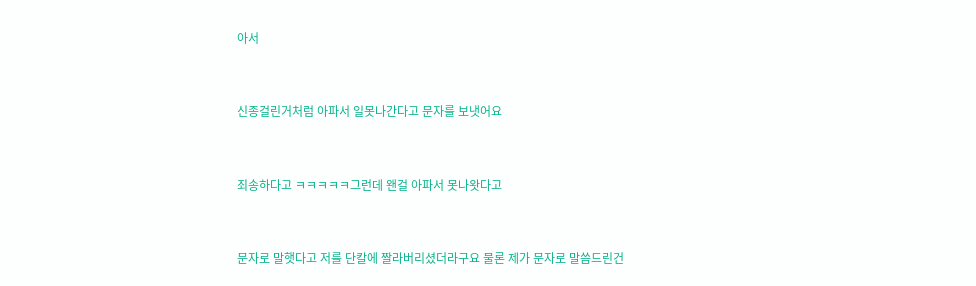아서



신종걸린거처럼 아파서 일못나간다고 문자를 보냇어요



죄송하다고 ㅋㅋㅋㅋㅋ그런데 왠걸 아파서 못나왓다고



문자로 말햇다고 저를 단칼에 짤라버리셨더라구요 물론 제가 문자로 말씀드린건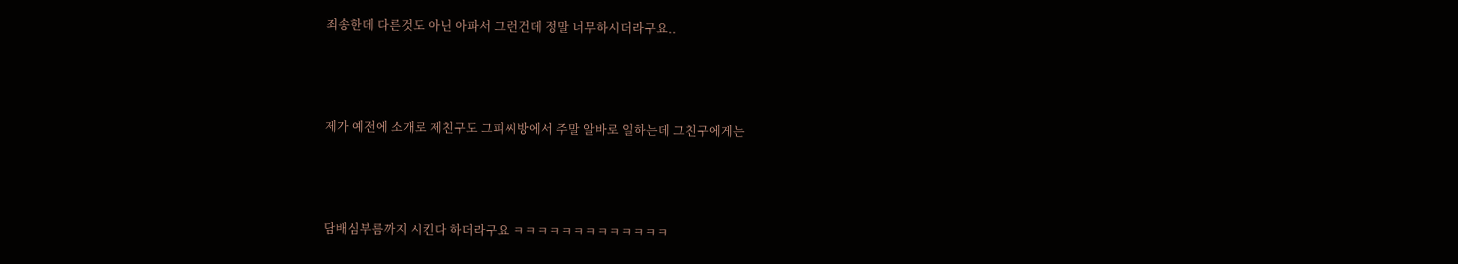죄송한데 다른것도 아닌 아파서 그런건데 정말 너무하시더라구요..



제가 예전에 소개로 제친구도 그피씨방에서 주말 알바로 일하는데 그친구에게는



담배심부름까지 시킨다 하더라구요 ㅋㅋㅋㅋㅋㅋㅋㅋㅋㅋㅋㅋㅋ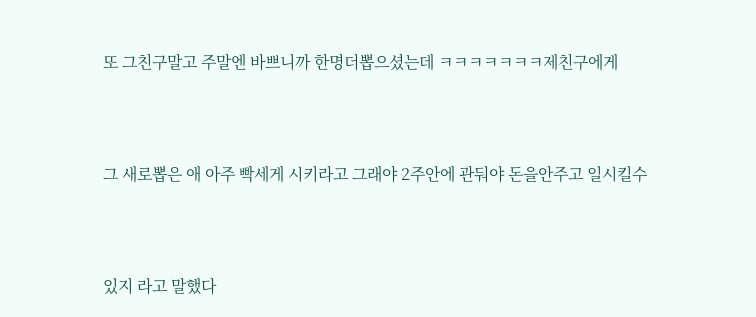또 그친구말고 주말엔 바쁘니까 한명더뽑으셨는데 ㅋㅋㅋㅋㅋㅋㅋ제친구에게



그 새로뽑은 애 아주 빡세게 시키라고 그래야 2주안에 관둬야 돈을안주고 일시킬수



있지 라고 말했다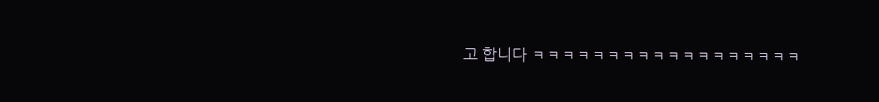고 합니다 ㅋㅋㅋㅋㅋㅋㅋㅋㅋㅋㅋㅋㅋㅋㅋㅋㅋㅋ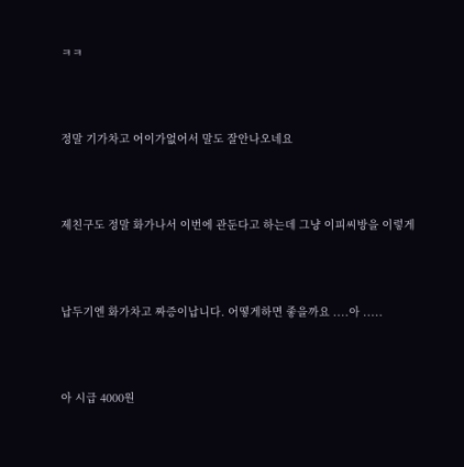ㅋㅋ



정말 기가차고 어이가없어서 말도 잘안나오네요



제친구도 정말 화가나서 이번에 관둔다고 하는데 그냥 이피씨방을 이렇게



납두기엔 화가차고 짜증이납니다. 어떻게하면 좋을까요 ....아 .....



아 시급 4000원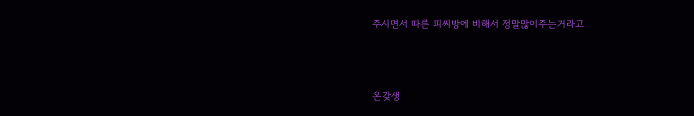주시면서 따른 피씨방에 비해서 정말많이주는거라고



온갖생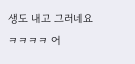생도 내고 그러네요 ㅋㅋㅋㅋ 어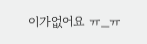이가없어요 ㅠ_ㅠ